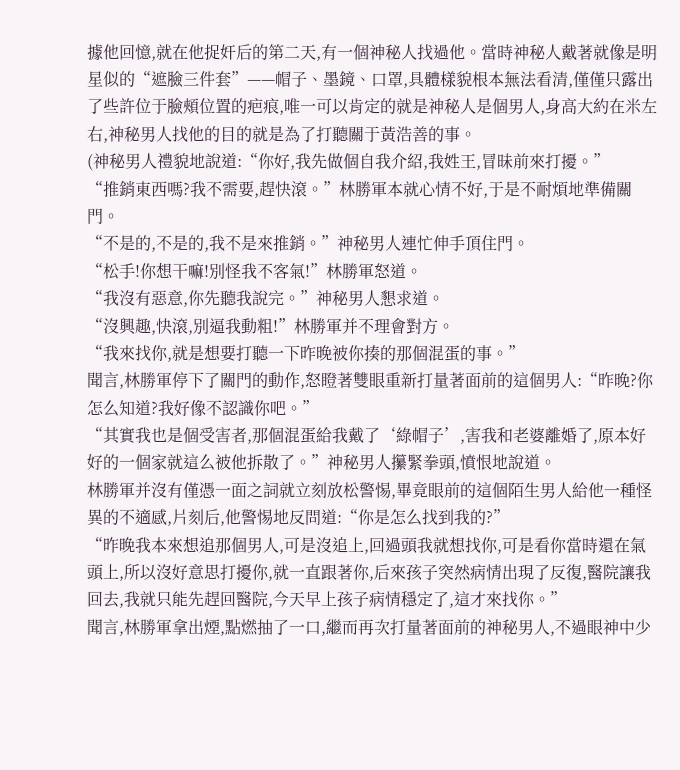據他回憶,就在他捉奸后的第二天,有一個神秘人找過他。當時神秘人戴著就像是明星似的“遮臉三件套”——帽子、墨鏡、口罩,具體樣貌根本無法看清,僅僅只露出了些許位于臉頰位置的疤痕,唯一可以肯定的就是神秘人是個男人,身高大約在米左右,神秘男人找他的目的就是為了打聽關于黃浩善的事。
(神秘男人禮貌地說道:“你好,我先做個自我介紹,我姓王,冒昧前來打擾。”
“推銷東西嗎?我不需要,趕快滾。”林勝軍本就心情不好,于是不耐煩地準備關門。
“不是的,不是的,我不是來推銷。”神秘男人連忙伸手頂住門。
“松手!你想干嘛!別怪我不客氣!”林勝軍怒道。
“我沒有惡意,你先聽我說完。”神秘男人懇求道。
“沒興趣,快滾,別逼我動粗!”林勝軍并不理會對方。
“我來找你,就是想要打聽一下昨晚被你揍的那個混蛋的事。”
聞言,林勝軍停下了關門的動作,怒瞪著雙眼重新打量著面前的這個男人:“昨晚?你怎么知道?我好像不認識你吧。”
“其實我也是個受害者,那個混蛋給我戴了‘綠帽子’,害我和老婆離婚了,原本好好的一個家就這么被他拆散了。”神秘男人攥緊拳頭,憤恨地說道。
林勝軍并沒有僅憑一面之詞就立刻放松警惕,畢竟眼前的這個陌生男人給他一種怪異的不適感,片刻后,他警惕地反問道:“你是怎么找到我的?”
“昨晚我本來想追那個男人,可是沒追上,回過頭我就想找你,可是看你當時還在氣頭上,所以沒好意思打擾你,就一直跟著你,后來孩子突然病情出現了反復,醫院讓我回去,我就只能先趕回醫院,今天早上孩子病情穩定了,這才來找你。”
聞言,林勝軍拿出煙,點燃抽了一口,繼而再次打量著面前的神秘男人,不過眼神中少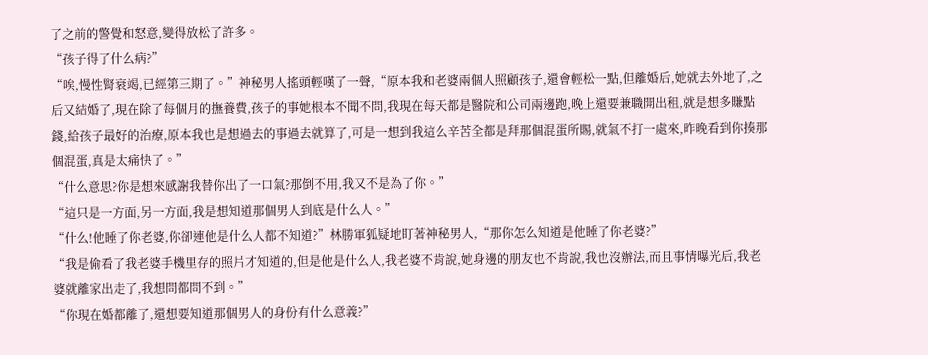了之前的警覺和怒意,變得放松了許多。
“孩子得了什么病?”
“唉,慢性腎衰竭,已經第三期了。”神秘男人搖頭輕嘆了一聲,“原本我和老婆兩個人照顧孩子,還會輕松一點,但離婚后,她就去外地了,之后又結婚了,現在除了每個月的撫養費,孩子的事她根本不聞不問,我現在每天都是醫院和公司兩邊跑,晚上還要兼職開出租,就是想多賺點錢,給孩子最好的治療,原本我也是想過去的事過去就算了,可是一想到我這么辛苦全都是拜那個混蛋所賜,就氣不打一處來,昨晚看到你揍那個混蛋,真是太痛快了。”
“什么意思?你是想來感謝我替你出了一口氣?那倒不用,我又不是為了你。”
“這只是一方面,另一方面,我是想知道那個男人到底是什么人。”
“什么!他睡了你老婆,你卻連他是什么人都不知道?”林勝軍狐疑地盯著神秘男人,“那你怎么知道是他睡了你老婆?”
“我是偷看了我老婆手機里存的照片才知道的,但是他是什么人,我老婆不肯說,她身邊的朋友也不肯說,我也沒辦法,而且事情曝光后,我老婆就離家出走了,我想問都問不到。”
“你現在婚都離了,還想要知道那個男人的身份有什么意義?”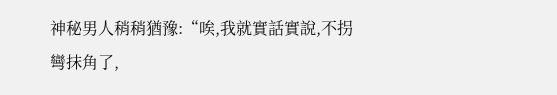神秘男人稍稍猶豫:“唉,我就實話實說,不拐彎抹角了,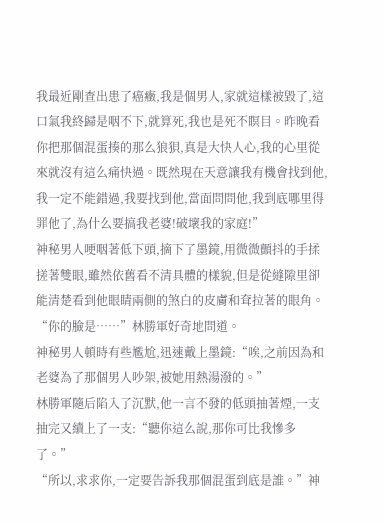我最近剛查出患了癌癥,我是個男人,家就這樣被毀了,這口氣我終歸是咽不下,就算死,我也是死不瞑目。昨晚看你把那個混蛋揍的那么狼狽,真是大快人心,我的心里從來就沒有這么痛快過。既然現在天意讓我有機會找到他,我一定不能錯過,我要找到他,當面問問他,我到底哪里得罪他了,為什么要搞我老婆!破壞我的家庭!”
神秘男人哽咽著低下頭,摘下了墨鏡,用微微顫抖的手揉搓著雙眼,雖然依舊看不清具體的樣貌,但是從縫隙里卻能清楚看到他眼睛兩側的煞白的皮膚和耷拉著的眼角。
“你的臉是……”林勝軍好奇地問道。
神秘男人頓時有些尷尬,迅速戴上墨鏡:“唉,之前因為和老婆為了那個男人吵架,被她用熱湯潑的。”
林勝軍隨后陷入了沉默,他一言不發的低頭抽著煙,一支抽完又續上了一支:“聽你這么說,那你可比我慘多了。”
“所以,求求你,一定要告訴我那個混蛋到底是誰。”神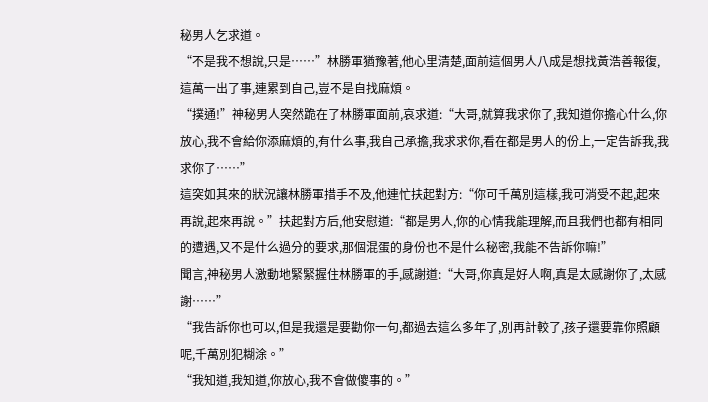秘男人乞求道。
“不是我不想說,只是……”林勝軍猶豫著,他心里清楚,面前這個男人八成是想找黃浩善報復,這萬一出了事,連累到自己,豈不是自找麻煩。
“撲通!”神秘男人突然跪在了林勝軍面前,哀求道:“大哥,就算我求你了,我知道你擔心什么,你放心,我不會給你添麻煩的,有什么事,我自己承擔,我求求你,看在都是男人的份上,一定告訴我,我求你了……”
這突如其來的狀況讓林勝軍措手不及,他連忙扶起對方:“你可千萬別這樣,我可消受不起,起來再說,起來再說。”扶起對方后,他安慰道:“都是男人,你的心情我能理解,而且我們也都有相同的遭遇,又不是什么過分的要求,那個混蛋的身份也不是什么秘密,我能不告訴你嘛!”
聞言,神秘男人激動地緊緊握住林勝軍的手,感謝道:“大哥,你真是好人啊,真是太感謝你了,太感謝……”
“我告訴你也可以,但是我還是要勸你一句,都過去這么多年了,別再計較了,孩子還要靠你照顧呢,千萬別犯糊涂。”
“我知道,我知道,你放心,我不會做傻事的。”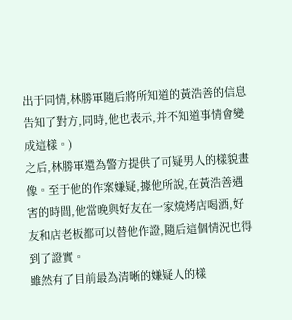出于同情,林勝軍隨后將所知道的黃浩善的信息告知了對方,同時,他也表示,并不知道事情會變成這樣。)
之后,林勝軍還為警方提供了可疑男人的樣貌畫像。至于他的作案嫌疑,據他所說,在黃浩善遇害的時間,他當晚與好友在一家燒烤店喝酒,好友和店老板都可以替他作證,隨后這個情況也得到了證實。
雖然有了目前最為清晰的嫌疑人的樣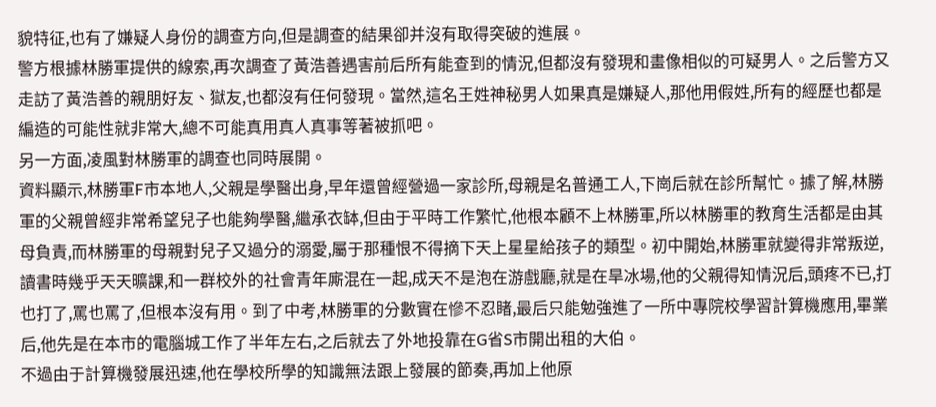貌特征,也有了嫌疑人身份的調查方向,但是調查的結果卻并沒有取得突破的進展。
警方根據林勝軍提供的線索,再次調查了黃浩善遇害前后所有能查到的情況,但都沒有發現和畫像相似的可疑男人。之后警方又走訪了黃浩善的親朋好友、獄友,也都沒有任何發現。當然,這名王姓神秘男人如果真是嫌疑人,那他用假姓,所有的經歷也都是編造的可能性就非常大,總不可能真用真人真事等著被抓吧。
另一方面,凌風對林勝軍的調查也同時展開。
資料顯示,林勝軍F市本地人,父親是學醫出身,早年還曾經營過一家診所,母親是名普通工人,下崗后就在診所幫忙。據了解,林勝軍的父親曾經非常希望兒子也能夠學醫,繼承衣缽,但由于平時工作繁忙,他根本顧不上林勝軍,所以林勝軍的教育生活都是由其母負責,而林勝軍的母親對兒子又過分的溺愛,屬于那種恨不得摘下天上星星給孩子的類型。初中開始,林勝軍就變得非常叛逆,讀書時幾乎天天曠課,和一群校外的社會青年廝混在一起,成天不是泡在游戲廳,就是在旱冰場,他的父親得知情況后,頭疼不已,打也打了,罵也罵了,但根本沒有用。到了中考,林勝軍的分數實在慘不忍睹,最后只能勉強進了一所中專院校學習計算機應用,畢業后,他先是在本市的電腦城工作了半年左右,之后就去了外地投靠在G省S市開出租的大伯。
不過由于計算機發展迅速,他在學校所學的知識無法跟上發展的節奏,再加上他原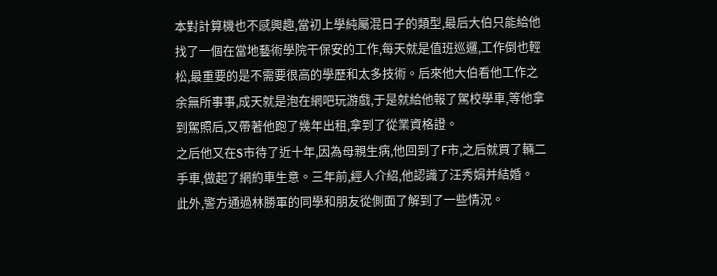本對計算機也不感興趣,當初上學純屬混日子的類型,最后大伯只能給他找了一個在當地藝術學院干保安的工作,每天就是值班巡邏,工作倒也輕松,最重要的是不需要很高的學歷和太多技術。后來他大伯看他工作之余無所事事,成天就是泡在網吧玩游戲,于是就給他報了駕校學車,等他拿到駕照后,又帶著他跑了幾年出租,拿到了從業資格證。
之后他又在S市待了近十年,因為母親生病,他回到了F市,之后就買了輛二手車,做起了網約車生意。三年前,經人介紹,他認識了汪秀娟并結婚。
此外,警方通過林勝軍的同學和朋友從側面了解到了一些情況。